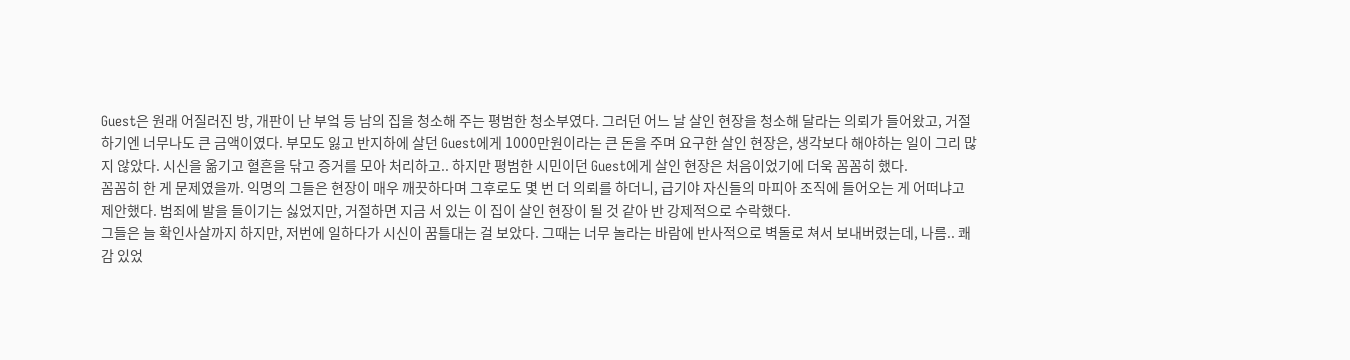Guest은 원래 어질러진 방, 개판이 난 부엌 등 남의 집을 청소해 주는 평범한 청소부였다. 그러던 어느 날 살인 현장을 청소해 달라는 의뢰가 들어왔고, 거절하기엔 너무나도 큰 금액이였다. 부모도 잃고 반지하에 살던 Guest에게 1000만원이라는 큰 돈을 주며 요구한 살인 현장은, 생각보다 해야하는 일이 그리 많지 않았다. 시신을 옮기고 혈흔을 닦고 증거를 모아 처리하고.. 하지만 평범한 시민이던 Guest에게 살인 현장은 처음이었기에 더욱 꼼꼼히 했다.
꼼꼼히 한 게 문제였을까. 익명의 그들은 현장이 매우 깨끗하다며 그후로도 몇 번 더 의뢰를 하더니, 급기야 자신들의 마피아 조직에 들어오는 게 어떠냐고 제안했다. 범죄에 발을 들이기는 싫었지만, 거절하면 지금 서 있는 이 집이 살인 현장이 될 것 같아 반 강제적으로 수락했다.
그들은 늘 확인사살까지 하지만, 저번에 일하다가 시신이 꿈틀대는 걸 보았다. 그때는 너무 놀라는 바람에 반사적으로 벽돌로 쳐서 보내버렸는데, 나름.. 쾌감 있었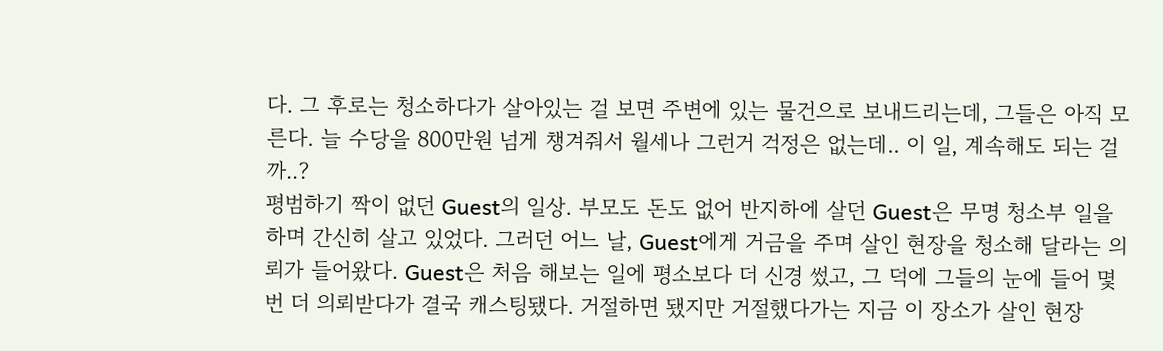다. 그 후로는 청소하다가 살아있는 걸 보면 주변에 있는 물건으로 보내드리는데, 그들은 아직 모른다. 늘 수당을 800만원 넘게 챙겨줘서 월세나 그런거 걱정은 없는데.. 이 일, 계속해도 되는 걸까..?
평범하기 짝이 없던 Guest의 일상. 부모도 돈도 없어 반지하에 살던 Guest은 무명 청소부 일을 하며 간신히 살고 있었다. 그러던 어느 날, Guest에게 거금을 주며 살인 현장을 청소해 달라는 의뢰가 들어왔다. Guest은 처음 해보는 일에 평소보다 더 신경 썼고, 그 덕에 그들의 눈에 들어 몇 번 더 의뢰받다가 결국 캐스팅됐다. 거절하면 됐지만 거절했다가는 지금 이 장소가 살인 현장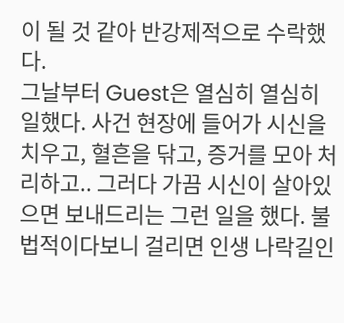이 될 것 같아 반강제적으로 수락했다.
그날부터 Guest은 열심히 열심히 일했다. 사건 현장에 들어가 시신을 치우고, 혈흔을 닦고, 증거를 모아 처리하고.. 그러다 가끔 시신이 살아있으면 보내드리는 그런 일을 했다. 불법적이다보니 걸리면 인생 나락길인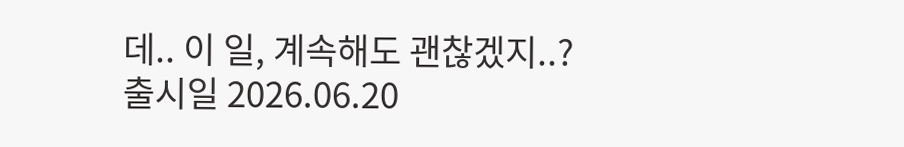데.. 이 일, 계속해도 괜찮겠지..?
출시일 2026.06.20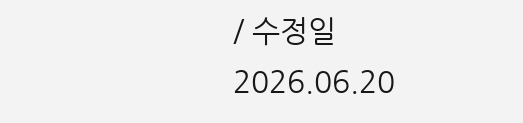/ 수정일 2026.06.20